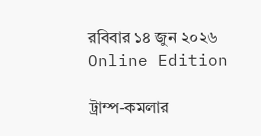রবিবার ১৪ জুন ২০২৬
Online Edition

ট্রাম্প-কমলার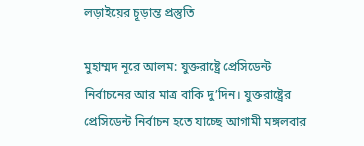লড়াইয়ের চূড়ান্ত প্রস্তুতি

মুহাম্মদ নূরে আলম: যুক্তরাষ্ট্রে প্রেসিডেন্ট নির্বাচনের আর মাত্র বাকি দু’দিন। যুক্তরাষ্ট্রের প্রেসিডেন্ট নির্বাচন হতে যাচ্ছে আগামী মঙ্গলবার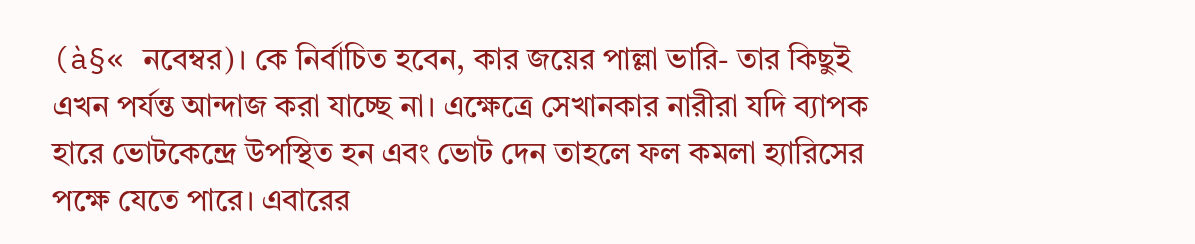(à§« নবেম্বর)। কে নির্বাচিত হবেন, কার জয়ের পাল্লা ভারি- তার কিছুই এখন পর্যন্ত আন্দাজ করা যাচ্ছে না। এক্ষেত্রে সেখানকার নারীরা যদি ব্যাপক হারে ভোটকেন্দ্রে উপস্থিত হন এবং ভোট দেন তাহলে ফল কমলা হ্যারিসের পক্ষে যেতে পারে। এবারের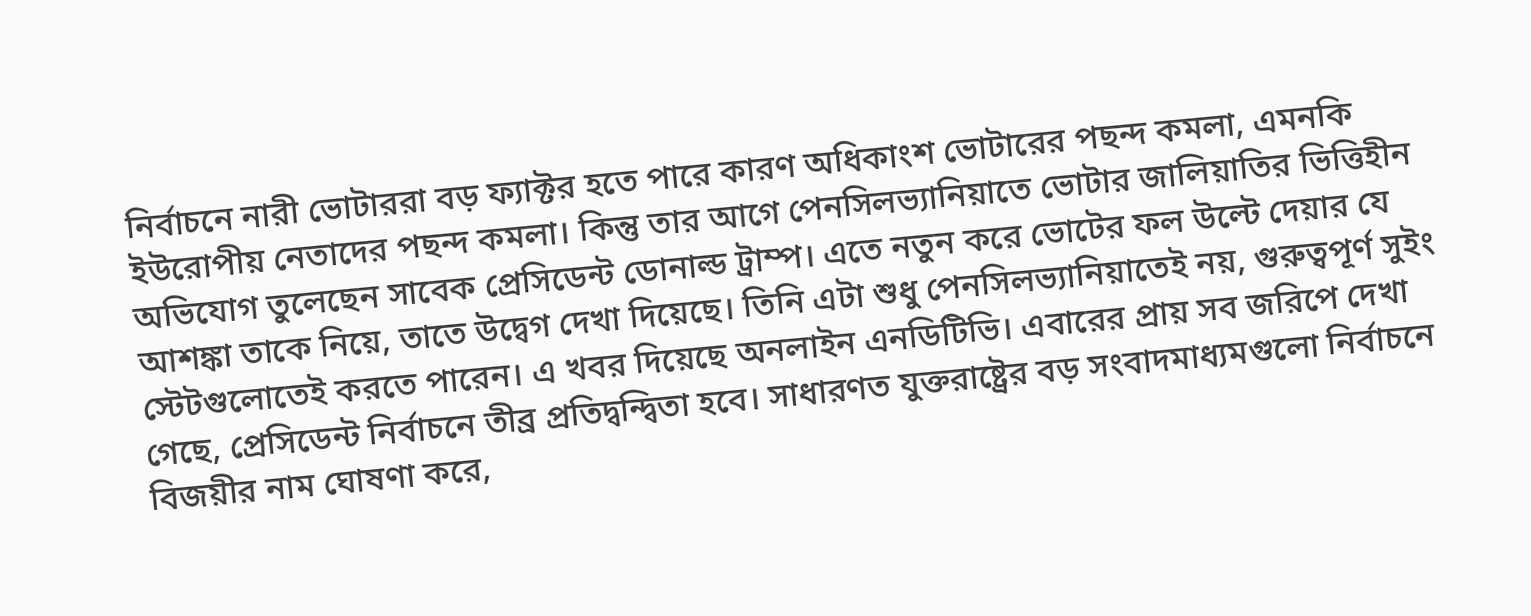নির্বাচনে নারী ভোটাররা বড় ফ্যাক্টর হতে পারে কারণ অধিকাংশ ভোটারের পছন্দ কমলা, এমনকি ইউরোপীয় নেতাদের পছন্দ কমলা। কিন্তু তার আগে পেনসিলভ্যানিয়াতে ভোটার জালিয়াতির ভিত্তিহীন অভিযোগ তুলেছেন সাবেক প্রেসিডেন্ট ডোনাল্ড ট্রাম্প। এতে নতুন করে ভোটের ফল উল্টে দেয়ার যে আশঙ্কা তাকে নিয়ে, তাতে উদ্বেগ দেখা দিয়েছে। তিনি এটা শুধু পেনসিলভ্যানিয়াতেই নয়, গুরুত্বপূর্ণ সুইং স্টেটগুলোতেই করতে পারেন। এ খবর দিয়েছে অনলাইন এনডিটিভি। এবারের প্রায় সব জরিপে দেখা গেছে, প্রেসিডেন্ট নির্বাচনে তীব্র প্রতিদ্বন্দ্বিতা হবে। সাধারণত যুক্তরাষ্ট্রের বড় সংবাদমাধ্যমগুলো নির্বাচনে বিজয়ীর নাম ঘোষণা করে,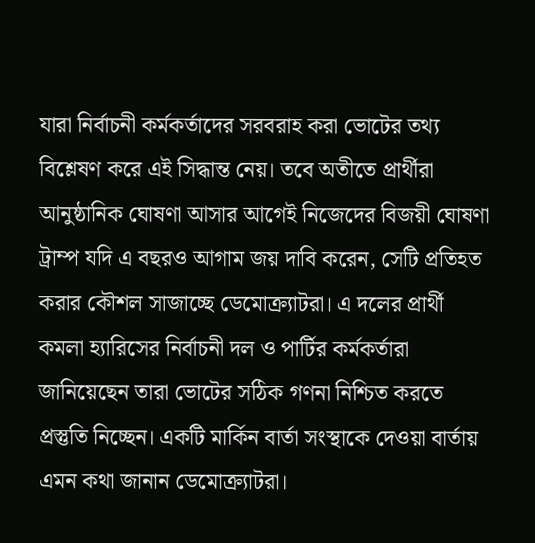যারা নির্বাচনী কর্মকর্তাদের সরবরাহ করা ভোটের তথ্য বিশ্লেষণ করে এই সিদ্ধান্ত নেয়। তবে অতীতে প্রার্থীরা আনুষ্ঠানিক ঘোষণা আসার আগেই নিজেদের বিজয়ী ঘোষণা ট্রাম্প যদি এ বছরও আগাম জয় দাবি করেন, সেটি প্রতিহত করার কৌশল সাজাচ্ছে ডেমোক্র্যাটরা। এ দলের প্রার্থী কমলা হ্যারিসের নির্বাচনী দল ও পার্টির কর্মকর্তারা জানিয়েছেন তারা ভোটের সঠিক গণনা নিশ্চিত করতে প্রস্তুতি নিচ্ছেন। একটি মার্কিন বার্তা সংস্থাকে দেওয়া বার্তায় এমন কথা জানান ডেমোক্র্যাটরা।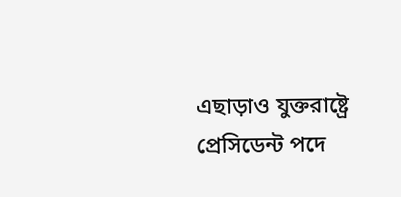এছাড়াও যুক্তরাষ্ট্রে প্রেসিডেন্ট পদে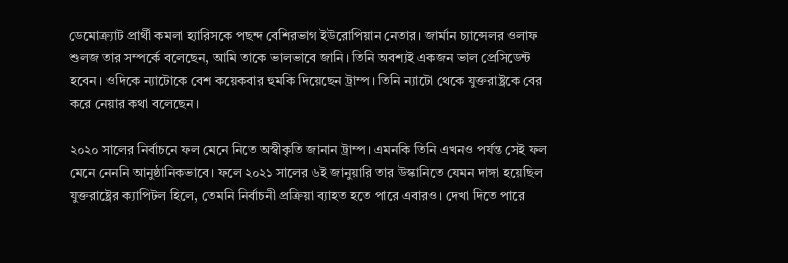ডেমোক্র্যাট প্রার্থী কমলা হ্যারিসকে পছন্দ বেশিরভাগ ইউরোপিয়ান নেতার। জার্মান চ্যান্সেলর ওলাফ শুলজ তার সম্পর্কে বলেছেন, আমি তাকে ভালভাবে জানি। তিনি অবশ্যই একজন ভাল প্রেসিডেন্ট হবেন। ওদিকে ন্যাটোকে বেশ কয়েকবার হুমকি দিয়েছেন ট্রাম্প। তিনি ন্যাটো থেকে যুক্তরাষ্ট্রকে বের করে নেয়ার কথা বলেছেন।

২০২০ সালের নির্বাচনে ফল মেনে নিতে অস্বীকৃতি জানান ট্রাম্প। এমনকি তিনি এখনও পর্যন্ত সেই ফল মেনে নেননি আনুষ্ঠানিকভাবে। ফলে ২০২১ সালের ৬ই জানুয়ারি তার উস্কানিতে যেমন দাঙ্গা হয়েছিল যুক্তরাষ্ট্রের ক্যাপিটল হিলে, তেমনি নির্বাচনী প্রক্রিয়া ব্যাহত হতে পারে এবারও। দেখা দিতে পারে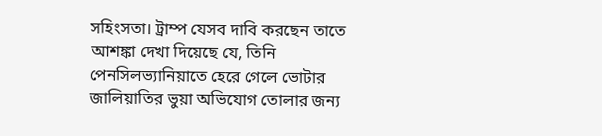সহিংসতা। ট্রাম্প যেসব দাবি করছেন তাতে আশঙ্কা দেখা দিয়েছে যে, তিনি পেনসিলভ্যানিয়াতে হেরে গেলে ভোটার জালিয়াতির ভুয়া অভিযোগ তোলার জন্য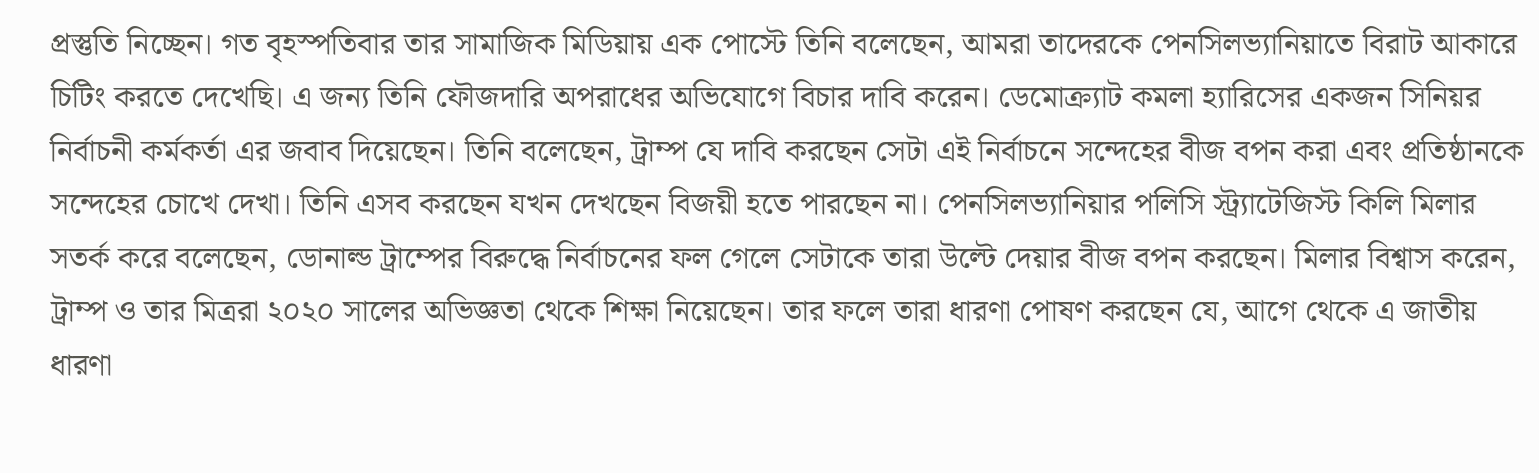প্রস্তুতি নিচ্ছেন। গত বৃহস্পতিবার তার সামাজিক মিডিয়ায় এক পোস্টে তিনি বলেছেন, আমরা তাদেরকে পেনসিলভ্যানিয়াতে বিরাট আকারে চিটিং করতে দেখেছি। এ জন্য তিনি ফৌজদারি অপরাধের অভিযোগে বিচার দাবি করেন। ডেমোক্র্যাট কমলা হ্যারিসের একজন সিনিয়র নির্বাচনী কর্মকর্তা এর জবাব দিয়েছেন। তিনি বলেছেন, ট্রাম্প যে দাবি করছেন সেটা এই নির্বাচনে সন্দেহের বীজ বপন করা এবং প্রতিষ্ঠানকে সন্দেহের চোখে দেখা। তিনি এসব করছেন যখন দেখছেন বিজয়ী হতে পারছেন না। পেনসিলভ্যানিয়ার পলিসি স্ট্র্যাটেজিস্ট কিলি মিলার সতর্ক করে বলেছেন, ডোনাল্ড ট্রাম্পের বিরুদ্ধে নির্বাচনের ফল গেলে সেটাকে তারা উল্টে দেয়ার বীজ বপন করছেন। মিলার বিশ্বাস করেন, ট্রাম্প ও তার মিত্ররা ২০২০ সালের অভিজ্ঞতা থেকে শিক্ষা নিয়েছেন। তার ফলে তারা ধারণা পোষণ করছেন যে, আগে থেকে এ জাতীয় ধারণা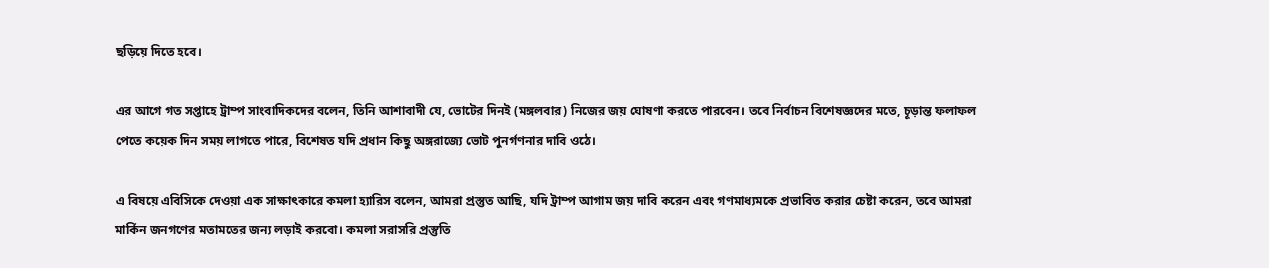ছড়িয়ে দিতে হবে।

এর আগে গত সপ্তাহে ট্রাম্প সাংবাদিকদের বলেন, তিনি আশাবাদী যে, ভোটের দিনই (মঙ্গলবার) নিজের জয় ঘোষণা করতে পারবেন। তবে নির্বাচন বিশেষজ্ঞদের মতে, চূড়ান্ত ফলাফল পেতে কয়েক দিন সময় লাগতে পারে, বিশেষত যদি প্রধান কিছু অঙ্গরাজ্যে ভোট পুনর্গণনার দাবি ওঠে।

এ বিষয়ে এবিসিকে দেওয়া এক সাক্ষাৎকারে কমলা হ্যারিস বলেন, আমরা প্রস্তুত আছি, যদি ট্রাম্প আগাম জয় দাবি করেন এবং গণমাধ্যমকে প্রভাবিত করার চেষ্টা করেন, তবে আমরা মার্কিন জনগণের মতামতের জন্য লড়াই করবো। কমলা সরাসরি প্রস্তুতি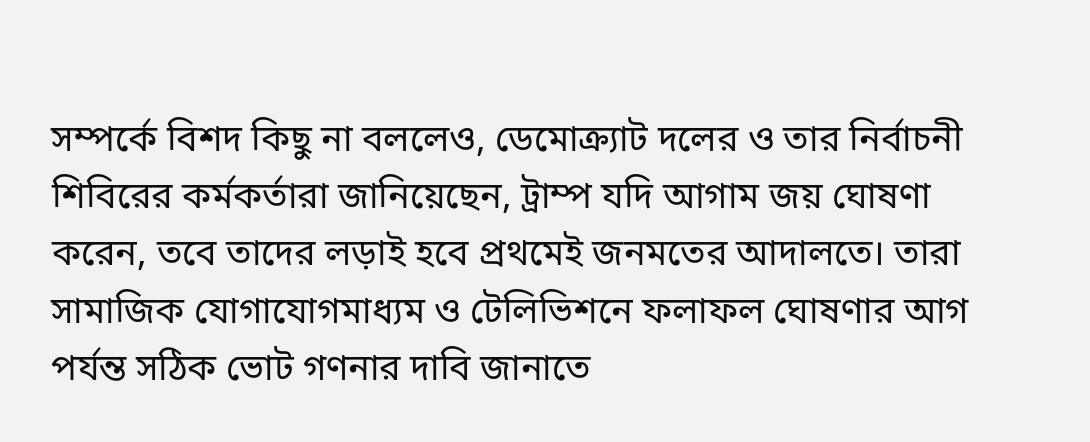সম্পর্কে বিশদ কিছু না বললেও, ডেমোক্র্যাট দলের ও তার নির্বাচনী শিবিরের কর্মকর্তারা জানিয়েছেন, ট্রাম্প যদি আগাম জয় ঘোষণা করেন, তবে তাদের লড়াই হবে প্রথমেই জনমতের আদালতে। তারা সামাজিক যোগাযোগমাধ্যম ও টেলিভিশনে ফলাফল ঘোষণার আগ পর্যন্ত সঠিক ভোট গণনার দাবি জানাতে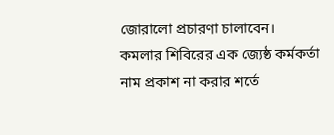জোরালো প্রচারণা চালাবেন। কমলার শিবিরের এক জ্যেষ্ঠ কর্মকর্তা নাম প্রকাশ না করার শর্তে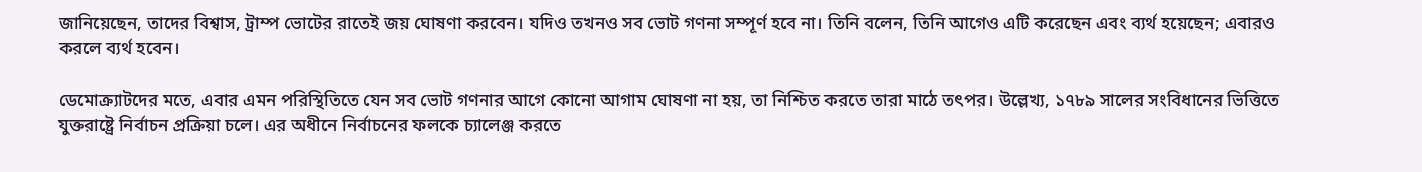জানিয়েছেন, তাদের বিশ্বাস, ট্রাম্প ভোটের রাতেই জয় ঘোষণা করবেন। যদিও তখনও সব ভোট গণনা সম্পূর্ণ হবে না। তিনি বলেন, তিনি আগেও এটি করেছেন এবং ব্যর্থ হয়েছেন; এবারও করলে ব্যর্থ হবেন।

ডেমোক্র্যাটদের মতে, এবার এমন পরিস্থিতিতে যেন সব ভোট গণনার আগে কোনো আগাম ঘোষণা না হয়, তা নিশ্চিত করতে তারা মাঠে তৎপর। উল্লেখ্য, ১৭৮৯ সালের সংবিধানের ভিত্তিতে যুক্তরাষ্ট্রে নির্বাচন প্রক্রিয়া চলে। এর অধীনে নির্বাচনের ফলকে চ্যালেঞ্জ করতে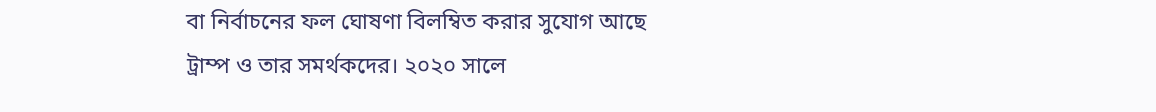বা নির্বাচনের ফল ঘোষণা বিলম্বিত করার সুযোগ আছে ট্রাম্প ও তার সমর্থকদের। ২০২০ সালে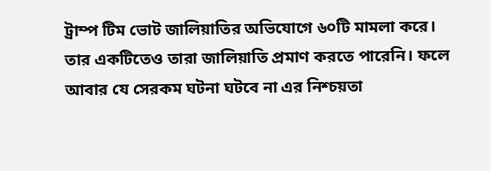ট্রাম্প টিম ভোট জালিয়াতির অভিযোগে ৬০টি মামলা করে। তার একটিতেও তারা জালিয়াতি প্রমাণ করতে পারেনি। ফলে আবার যে সেরকম ঘটনা ঘটবে না এর নিশ্চয়তা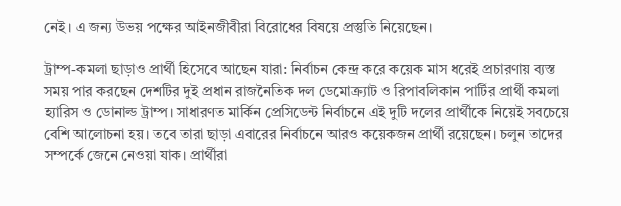নেই। এ জন্য উভয় পক্ষের আইনজীবীরা বিরোধের বিষয়ে প্রস্তুতি নিয়েছেন।

ট্রাম্প-কমলা ছাড়াও প্রার্থী হিসেবে আছেন যারা: নির্বাচন কেন্দ্র করে কয়েক মাস ধরেই প্রচারণায় ব্যস্ত সময় পার করছেন দেশটির দুই প্রধান রাজনৈতিক দল ডেমোক্র্যাট ও রিপাবলিকান পার্টির প্রার্থী কমলা হ্যারিস ও ডোনাল্ড ট্রাম্প। সাধারণত মার্কিন প্রেসিডেন্ট নির্বাচনে এই দুটি দলের প্রার্থীকে নিয়েই সবচেয়ে বেশি আলোচনা হয়। তবে তারা ছাড়া এবারের নির্বাচনে আরও কয়েকজন প্রার্থী রয়েছেন। চলুন তাদের সম্পর্কে জেনে নেওয়া যাক। প্রার্থীরা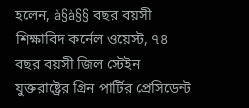হলেন, à§à§§ বছর বয়সী শিক্ষাবিদ কর্নেল ওয়েস্ট, ৭৪ বছর বয়সী জিল স্টেইন যুক্তরাষ্ট্রের গ্রিন পার্টির প্রেসিডেন্ট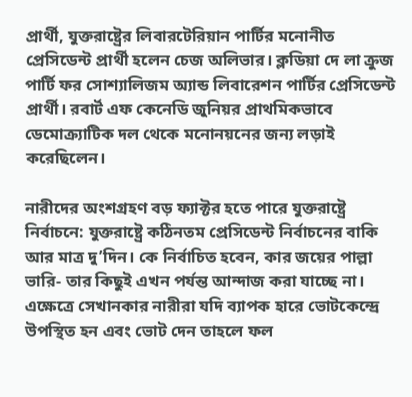প্রার্থী, যুক্তরাষ্ট্রের লিবারটেরিয়ান পার্টির মনোনীত প্রেসিডেন্ট প্রার্থী হলেন চেজ অলিভার। ক্লডিয়া দে লা ক্রুজ পার্টি ফর সোশ্যালিজম অ্যান্ড লিবারেশন পার্টির প্রেসিডেন্ট প্রার্থী। রবার্ট এফ কেনেডি জুনিয়র প্রাথমিকভাবে ডেমোক্র্যাটিক দল থেকে মনোনয়নের জন্য লড়াই করেছিলেন।

নারীদের অংশগ্রহণ বড় ফ্যাক্টর হতে পারে যুক্তরাষ্ট্রে নির্বাচনে: যুক্তরাষ্ট্রে কঠিনতম প্রেসিডেন্ট নির্বাচনের বাকি আর মাত্র দু’দিন। কে নির্বাচিত হবেন, কার জয়ের পাল্লা ভারি- তার কিছুই এখন পর্যন্ত আন্দাজ করা যাচ্ছে না। এক্ষেত্রে সেখানকার নারীরা যদি ব্যাপক হারে ভোটকেন্দ্রে উপস্থিত হন এবং ভোট দেন তাহলে ফল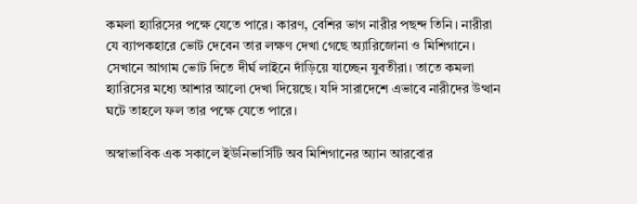কমলা হ্যারিসের পক্ষে যেতে পারে। কারণ, বেশির ভাগ নারীর পছন্দ তিনি। নারীরা যে ব্যাপকহারে ভোট দেবেন তার লক্ষণ দেখা গেছে অ্যারিজোনা ও মিশিগানে। সেখানে আগাম ভোট দিতে দীর্ঘ লাইনে দাঁড়িয়ে যাচ্ছেন যুবতীরা। তাতে কমলা হ্যারিসের মধ্যে আশার আলো দেখা দিয়েছে। যদি সারাদেশে এভাবে নারীদের উত্থান ঘটে তাহলে ফল তার পক্ষে যেতে পারে।

অস্বাভাবিক এক সকালে ইউনিভার্সিটি অব মিশিগানের অ্যান আরবোর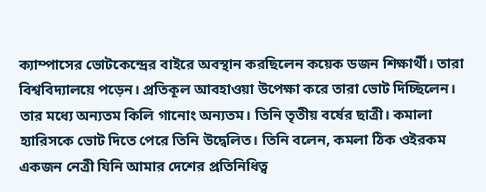ক্যাম্পাসের ভোটকেন্দ্রের বাইরে অবস্থান করছিলেন কয়েক ডজন শিক্ষার্থী। তারা বিশ্ববিদ্যালয়ে পড়েন। প্রতিকূল আবহাওয়া উপেক্ষা করে তারা ভোট দিচ্ছিলেন। তার মধ্যে অন্যতম কিলি গানোং অন্যতম। তিনি তৃতীয় বর্ষের ছাত্রী। কমালা হ্যারিসকে ভোট দিতে পেরে তিনি উদ্বেলিত। তিনি বলেন, কমলা ঠিক ওইরকম একজন নেত্রী যিনি আমার দেশের প্রতিনিধিত্ব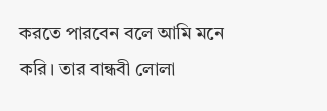করতে পারবেন বলে আমি মনে করি। তার বান্ধবী লোলা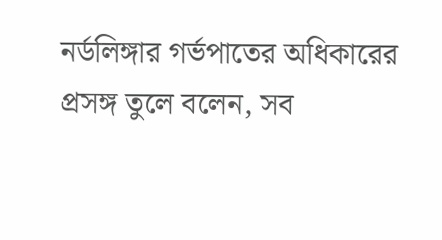নর্ডলিঙ্গার গর্ভপাতের অধিকারের প্রসঙ্গ তুলে বলেন, সব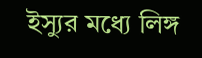ইস্যুর মধ্যে লিঙ্গ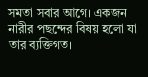সমতা সবার আগে। একজন নারীর পছন্দের বিষয় হলো যা তার ব্যক্তিগত।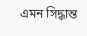এমন সিদ্ধান্ত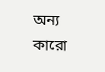অন্য কারো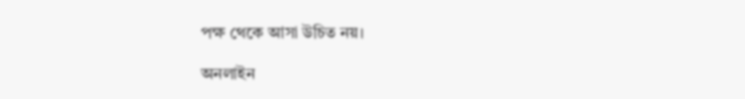পক্ষ থেকে আসা উচিত নয়।

অনলাইন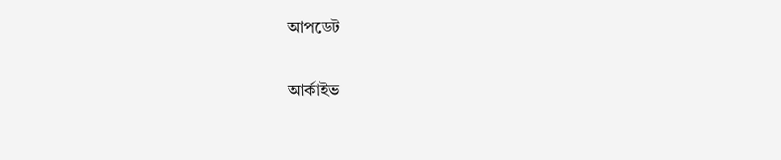আপডেট

আর্কাইভ